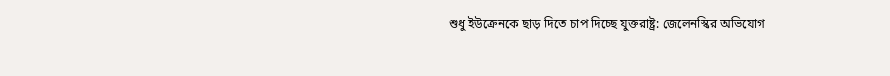শুধু ইউক্রেনকে ছাড় দিতে চাপ দিচ্ছে যুক্তরাষ্ট্র: জেলেনস্কির অভিযোগ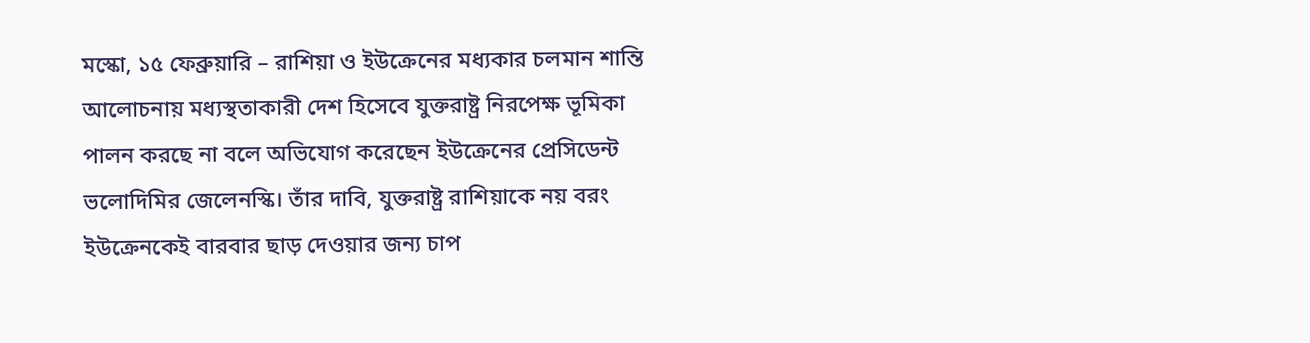মস্কো, ১৫ ফেব্রুয়ারি – রাশিয়া ও ইউক্রেনের মধ্যকার চলমান শান্তি আলোচনায় মধ্যস্থতাকারী দেশ হিসেবে যুক্তরাষ্ট্র নিরপেক্ষ ভূমিকা পালন করছে না বলে অভিযোগ করেছেন ইউক্রেনের প্রেসিডেন্ট ভলোদিমির জেলেনস্কি। তাঁর দাবি, যুক্তরাষ্ট্র রাশিয়াকে নয় বরং ইউক্রেনকেই বারবার ছাড় দেওয়ার জন্য চাপ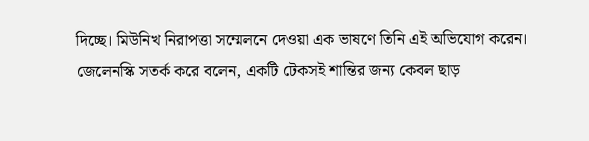দিচ্ছে। মিউনিখ নিরাপত্তা সম্মেলনে দেওয়া এক ভাষণে তিনি এই অভিযোগ করেন।
জেলেনস্কি সতর্ক করে বলেন, একটি টেকসই শান্তির জন্য কেবল ছাড়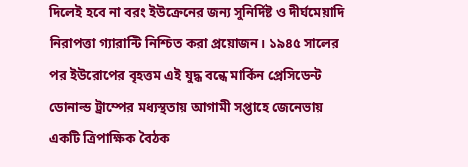দিলেই হবে না বরং ইউক্রেনের জন্য সুনির্দিষ্ট ও দীর্ঘমেয়াদি নিরাপত্তা গ্যারান্টি নিশ্চিত করা প্রয়োজন। ১৯৪৫ সালের পর ইউরোপের বৃহত্তম এই যুদ্ধ বন্ধে মার্কিন প্রেসিডেন্ট ডোনাল্ড ট্রাম্পের মধ্যস্থতায় আগামী সপ্তাহে জেনেভায় একটি ত্রিপাক্ষিক বৈঠক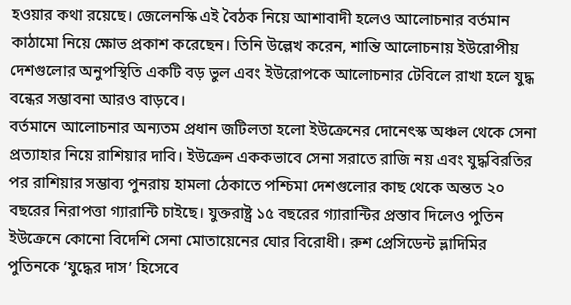হওয়ার কথা রয়েছে। জেলেনস্কি এই বৈঠক নিয়ে আশাবাদী হলেও আলোচনার বর্তমান কাঠামো নিয়ে ক্ষোভ প্রকাশ করেছেন। তিনি উল্লেখ করেন, শান্তি আলোচনায় ইউরোপীয় দেশগুলোর অনুপস্থিতি একটি বড় ভুল এবং ইউরোপকে আলোচনার টেবিলে রাখা হলে যুদ্ধ বন্ধের সম্ভাবনা আরও বাড়বে।
বর্তমানে আলোচনার অন্যতম প্রধান জটিলতা হলো ইউক্রেনের দোনেৎস্ক অঞ্চল থেকে সেনা প্রত্যাহার নিয়ে রাশিয়ার দাবি। ইউক্রেন এককভাবে সেনা সরাতে রাজি নয় এবং যুদ্ধবিরতির পর রাশিয়ার সম্ভাব্য পুনরায় হামলা ঠেকাতে পশ্চিমা দেশগুলোর কাছ থেকে অন্তত ২০ বছরের নিরাপত্তা গ্যারান্টি চাইছে। যুক্তরাষ্ট্র ১৫ বছরের গ্যারান্টির প্রস্তাব দিলেও পুতিন ইউক্রেনে কোনো বিদেশি সেনা মোতায়েনের ঘোর বিরোধী। রুশ প্রেসিডেন্ট ভ্লাদিমির পুতিনকে ‘যুদ্ধের দাস’ হিসেবে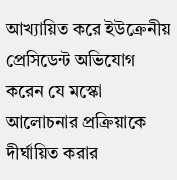আখ্যায়িত করে ইউক্রেনীয় প্রেসিডেন্ট অভিযোগ করেন যে মস্কো আলোচনার প্রক্রিয়াকে দীর্ঘায়িত করার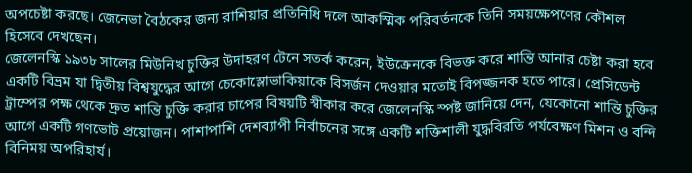অপচেষ্টা করছে। জেনেভা বৈঠকের জন্য রাশিয়ার প্রতিনিধি দলে আকস্মিক পরিবর্তনকে তিনি সময়ক্ষেপণের কৌশল হিসেবে দেখছেন।
জেলেনস্কি ১৯৩৮ সালের মিউনিখ চুক্তির উদাহরণ টেনে সতর্ক করেন, ইউক্রেনকে বিভক্ত করে শান্তি আনার চেষ্টা করা হবে একটি বিভ্রম যা দ্বিতীয় বিশ্বযুদ্ধের আগে চেকোস্লোভাকিয়াকে বিসর্জন দেওয়ার মতোই বিপজ্জনক হতে পারে। প্রেসিডেন্ট ট্রাম্পের পক্ষ থেকে দ্রুত শান্তি চুক্তি করার চাপের বিষয়টি স্বীকার করে জেলেনস্কি স্পষ্ট জানিয়ে দেন, যেকোনো শান্তি চুক্তির আগে একটি গণভোট প্রয়োজন। পাশাপাশি দেশব্যাপী নির্বাচনের সঙ্গে একটি শক্তিশালী যুদ্ধবিরতি পর্যবেক্ষণ মিশন ও বন্দি বিনিময় অপরিহার্য।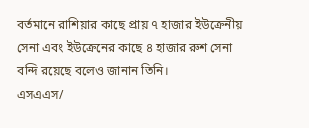বর্তমানে রাশিয়ার কাছে প্রায় ৭ হাজার ইউক্রেনীয় সেনা এবং ইউক্রেনের কাছে ৪ হাজার রুশ সেনা বন্দি রয়েছে বলেও জানান তিনি।
এসএএস/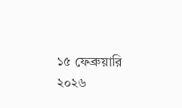১৫ ফেব্রুয়ারি ২০২৬